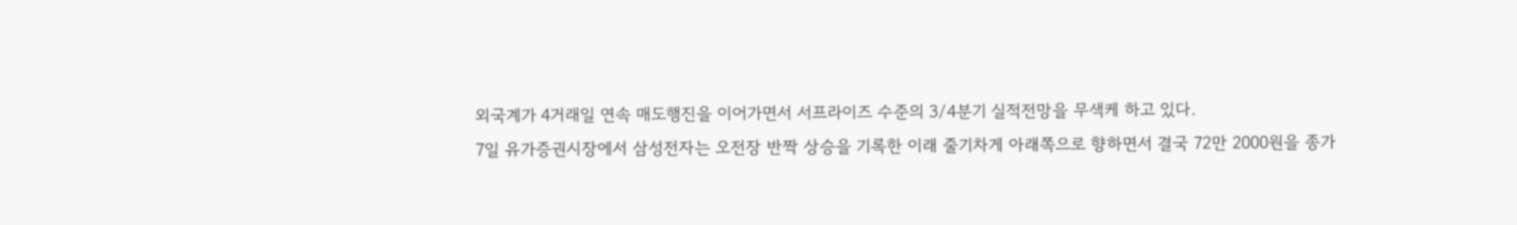외국계가 4거래일 연속 매도행진을 이어가면서 서프라이즈 수준의 3/4분기 실적전망을 무색케 하고 있다.
7일 유가증권시장에서 삼성전자는 오전장 반짝 상승을 기록한 이래 줄기차게 아래쪽으로 향하면서 결국 72만 2000원을 종가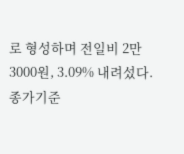로 형성하며 전일비 2만 3000원, 3.09% 내려섰다.
종가기준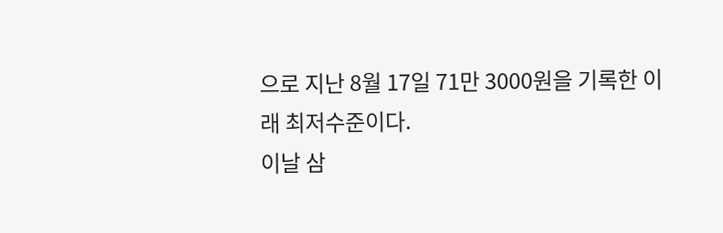으로 지난 8월 17일 71만 3000원을 기록한 이래 최저수준이다.
이날 삼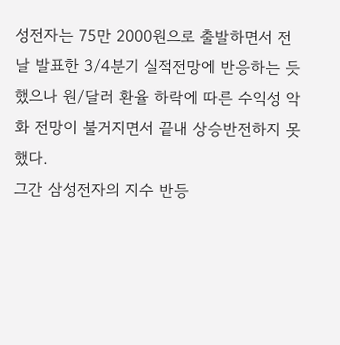성전자는 75만 2000원으로 출발하면서 전날 발표한 3/4분기 실적전망에 반응하는 듯 했으나 원/달러 환율 하락에 따른 수익성 악화 전망이 불거지면서 끝내 상승반전하지 못했다.
그간 삼성전자의 지수 반등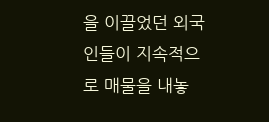을 이끌었던 외국인들이 지속적으로 매물을 내놓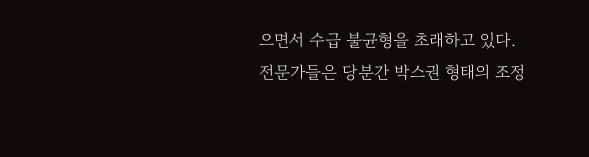으면서 수급 불균형을 초래하고 있다.
전문가들은 당분간 박스권 형태의 조정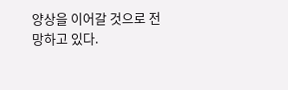양상을 이어갈 것으로 전망하고 있다.